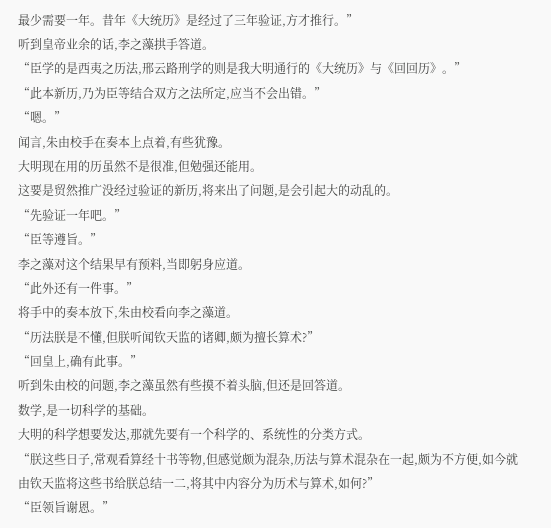最少需要一年。昔年《大统历》是经过了三年验证,方才推行。”
听到皇帝业余的话,李之藻拱手答道。
“臣学的是西夷之历法,邢云路刑学的则是我大明通行的《大统历》与《回回历》。”
“此本新历,乃为臣等结合双方之法所定,应当不会出错。”
“嗯。”
闻言,朱由校手在奏本上点着,有些犹豫。
大明现在用的历虽然不是很准,但勉强还能用。
这要是贸然推广没经过验证的新历,将来出了问题,是会引起大的动乱的。
“先验证一年吧。”
“臣等遵旨。”
李之藻对这个结果早有预料,当即躬身应道。
“此外还有一件事。”
将手中的奏本放下,朱由校看向李之藻道。
“历法朕是不懂,但朕听闻钦天监的诸卿,颇为擅长算术?”
“回皇上,确有此事。”
听到朱由校的问题,李之藻虽然有些摸不着头脑,但还是回答道。
数学,是一切科学的基础。
大明的科学想要发达,那就先要有一个科学的、系统性的分类方式。
“朕这些日子,常观看算经十书等物,但感觉颇为混杂,历法与算术混杂在一起,颇为不方便,如今就由钦天监将这些书给朕总结一二,将其中内容分为历术与算术,如何?”
“臣领旨谢恩。”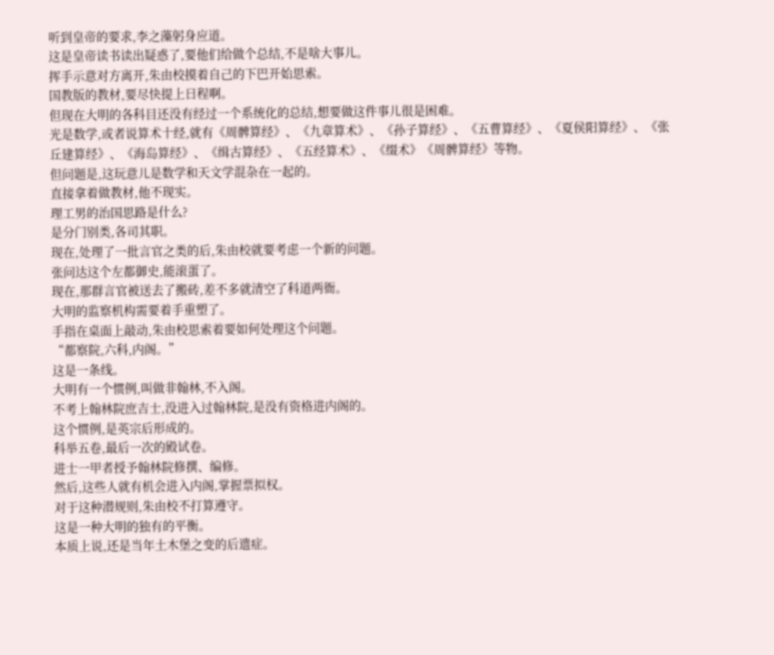听到皇帝的要求,李之藻躬身应道。
这是皇帝读书读出疑惑了,要他们给做个总结,不是啥大事儿。
挥手示意对方离开,朱由校摸着自己的下巴开始思索。
国教版的教材,要尽快提上日程啊。
但现在大明的各科目还没有经过一个系统化的总结,想要做这件事儿很是困难。
光是数学,或者说算术十经,就有《周髀算经》、《九章算术》、《孙子算经》、《五曹算经》、《夏侯阳算经》、《张丘建算经》、《海岛算经》、《缉古算经》、《五经算术》、《缀术》《周髀算经》等物。
但问题是,这玩意儿是数学和天文学混杂在一起的。
直接拿着做教材,他不现实。
理工男的治国思路是什么?
是分门别类,各司其职。
现在,处理了一批言官之类的后,朱由校就要考虑一个新的问题。
张问达这个左都御史,能滚蛋了。
现在,那群言官被送去了搬砖,差不多就清空了科道两衙。
大明的监察机构需要着手重塑了。
手指在桌面上敲动,朱由校思索着要如何处理这个问题。
“都察院,六科,内阁。”
这是一条线。
大明有一个惯例,叫做非翰林,不入阁。
不考上翰林院庶吉士,没进入过翰林院,是没有资格进内阁的。
这个惯例,是英宗后形成的。
科举五卷,最后一次的殿试卷。
进士一甲者授予翰林院修撰、编修。
然后,这些人就有机会进入内阁,掌握票拟权。
对于这种潜规则,朱由校不打算遵守。
这是一种大明的独有的平衡。
本质上说,还是当年土木堡之变的后遗症。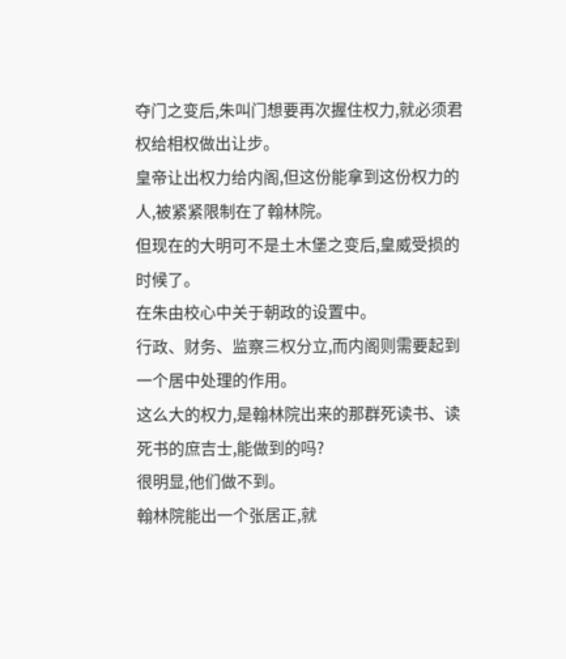夺门之变后,朱叫门想要再次握住权力,就必须君权给相权做出让步。
皇帝让出权力给内阁,但这份能拿到这份权力的人,被紧紧限制在了翰林院。
但现在的大明可不是土木堡之变后,皇威受损的时候了。
在朱由校心中关于朝政的设置中。
行政、财务、监察三权分立,而内阁则需要起到一个居中处理的作用。
这么大的权力,是翰林院出来的那群死读书、读死书的庶吉士,能做到的吗?
很明显,他们做不到。
翰林院能出一个张居正,就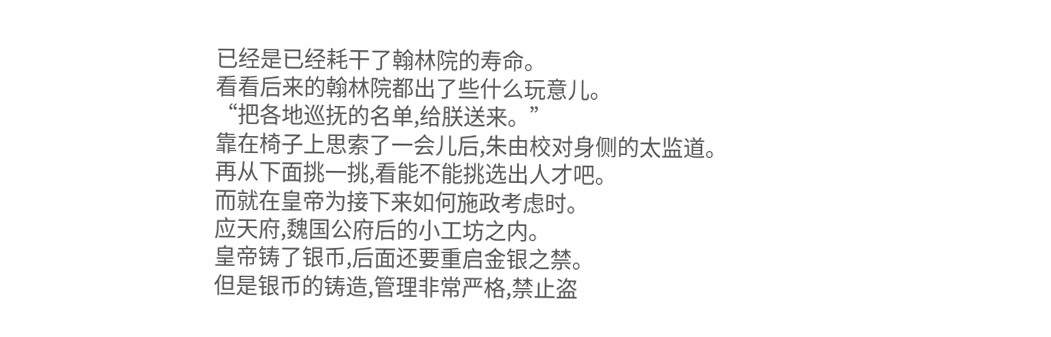已经是已经耗干了翰林院的寿命。
看看后来的翰林院都出了些什么玩意儿。
“把各地巡抚的名单,给朕送来。”
靠在椅子上思索了一会儿后,朱由校对身侧的太监道。
再从下面挑一挑,看能不能挑选出人才吧。
而就在皇帝为接下来如何施政考虑时。
应天府,魏国公府后的小工坊之内。
皇帝铸了银币,后面还要重启金银之禁。
但是银币的铸造,管理非常严格,禁止盗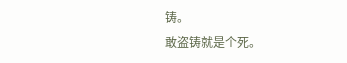铸。
敢盗铸就是个死。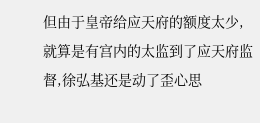但由于皇帝给应天府的额度太少,就算是有宫内的太监到了应天府监督,徐弘基还是动了歪心思